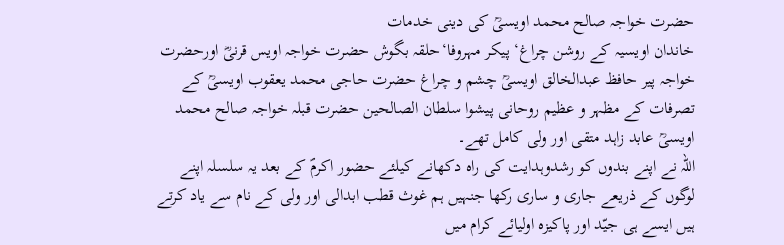حضرت خواجہ صالح محمد اویسیؒ کی دینی خدمات
خاندان اویسیہ کے روشن چراغ‘ پیکر مہروفا‘حلقہ بگوش حضرت خواجہ اویس قرنیؓ اورحضرت خواجہ پیر حافظ عبدالخالق اویسیؒ چشم و چراغ حضرت حاجی محمد یعقوب اویسیؒ کے تصرفات کے مظہر و عظیم روحانی پیشوا سلطان الصالحین حضرت قبلہ خواجہ صالح محمد اویسیؒ عابد زاہد متقی اور ولی کامل تھے۔
اللہ نے اپنے بندوں کو رشدوہدایت کی راہ دکھانے کیلئے حضور اکرمؐ کے بعد یہ سلسلہ اپنے لوگوں کے ذریعے جاری و ساری رکھا جنہیں ہم غوث قطب ابدالی اور ولی کے نام سے یاد کرتے ہیں ایسے ہی جیّد اور پاکیزہ اولیائے کرام میں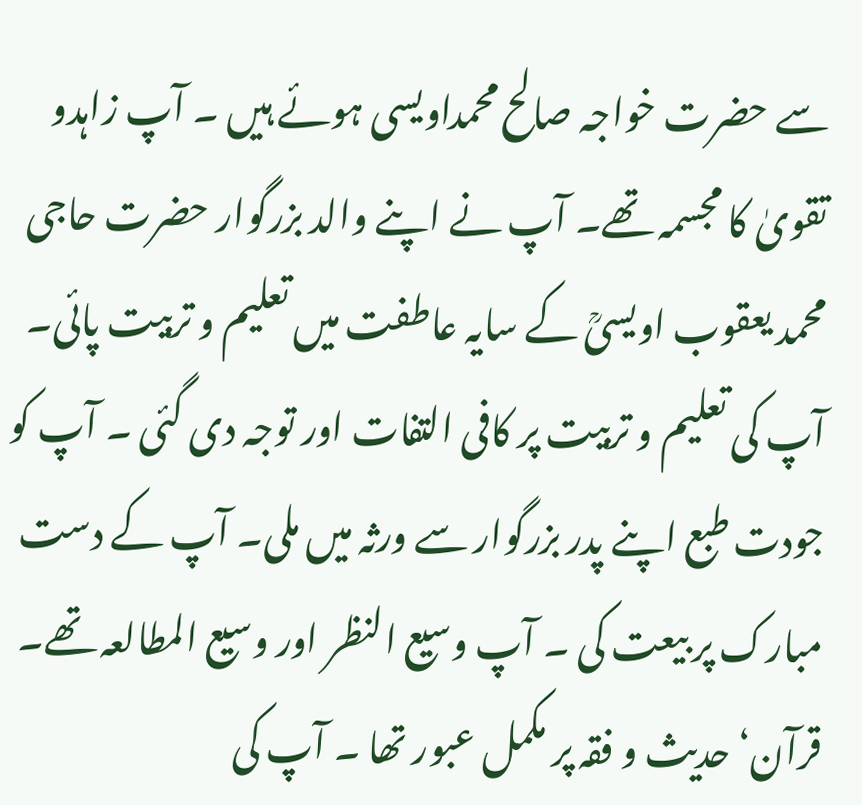سے حضرت خواجہ صالح محمداویسی ہوئے ہیں ۔ آپ زاہدو تقویٰ کا مجسمہ تھے۔ آپ نے اپنے والد بزرگوار حضرت حاجی محمد یعقوب اویسیؒ کے سایہ عاطفت میں تعلیم و تربیت پائی۔ آپ کی تعلیم و تربیت پر کافی التفات اور توجہ دی گئی ۔ آپ کو جودت طبع اپنے پدر بزرگوار سے ورثہ میں ملی۔ آپ کے دست مبارک پر بیعت کی ۔ آپ وسیع النظر اور وسیع المطالعہ تھے۔ قرآن‘ حدیث و فقہ پر مکمل عبور تھا ۔ آپ کی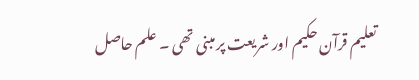تعلیم قرآن حکیم اور شریعت پر مبنی تھی ۔ علم حاصل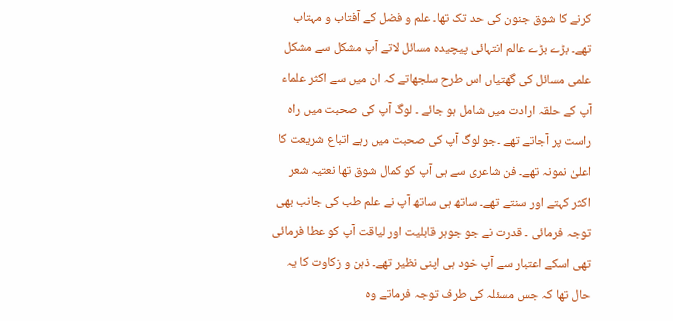کرنے کا شوق جنون کی حد تک تھا۔ علم و فضل کے آفتاب و مہتاب تھے۔ بڑے بڑے عالم انتہائی پیچیدہ مسائل لاتے آپ مشکل سے مشکل علمی مسائل کی گھتیاں اس طرح سلجھاتے کہ ان میں سے اکثر علماء آپ کے حلقہ ارادت میں شامل ہو جائے ۔ لوگ آپ کی صحبت میں راہ راست پر آجاتے تھے ۔جو لوگ آپ کی صحبت میں رہے اتباع شریعت کا اعلیٰ نمونہ تھے۔ فن شاعری سے ہی آپ کو کمال شوق تھا نعتیہ شعر اکثر کہتے اور سنتے تھے۔ ساتھ ہی ساتھ آپ نے علم طب کی جانب بھی توجہ فرمائی ۔ قدرت نے جو جوہر قابلیت اور لیاقت آپ کو عطا فرمائی تھی اسکے اعتبار سے آپ خود ہی اپنی نظیر تھے۔ ذہن و زکاوت کا یہ حال تھا کہ جس مسئلہ کی طرف توجہ فرماتے وہ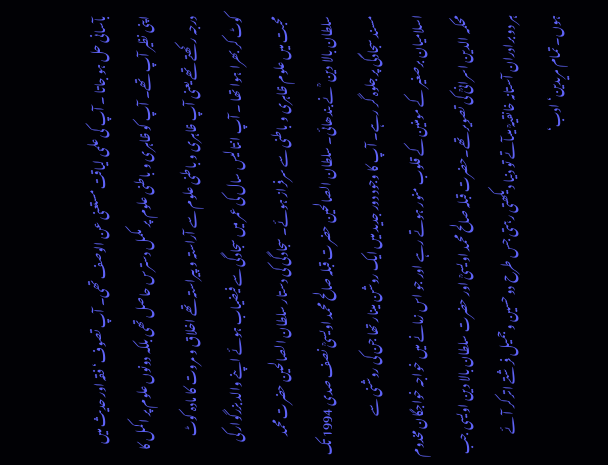بآسانی حل ہو جاتا ۔ آپ کی علمی لیاقت مستعنی عن الوصف تھی۔ آپ تصوف‘ فقہ اور حدیث میں اپنی نظیر آپ تھے۔ آپ کو ظاہری و باطنی علوم پر مکمل دسترس حاصل تھی بلکہ دونوں علوم پر اکمل کا درجہ رکھتے تھے یعنی آپ ظاہری و باطنی علوم سے آراستہ و پیراستہ تھے اخلاق و مروت کا مادہ کوٹ کوٹ کر بھرا ہوا تھا ۔ آپ انتالیس سال کی عمر میں سجادگی سے فیضیاب ہوئے اپنے والد بزرگوار کی محبت میں علوم ظاہری و باطنی سے سرفراز ہوئے۔ سجادگی کی دستار سلطان الصالحین حضرت محمد سلطان بالا دین ؒ نے بندھائی۔ سلطان الصالحین حضرت قبلہ صالح محمد اویسیؒ نصف صدی 1994 تک مسند سجادگی پر جلوہ گر رہے۔ آپ کا وجود دور جدید میں ایک روشن مینار تھا جن کی روشنی سے اسلامیان برصغیر کے مومنین کے قلوب منور ہوتے رہے اور جو اس زمانے میں خواجہ خواجگان مخدوم محکمہ الدین اسرانیؒ کی تصویر تھے۔حضرت قبلہ صالح محمد اویسیؒ اور حضرت سلطان بالا دین اویسی جب ہر دو برادران آستانہ خانقیہؒ میںآتے تو دنیا دیکھتی رہتی جس طرح دو حسین و جمیل فرشتے اتر کر آئے ہوں۔ تمام مریدین‘ ادب‘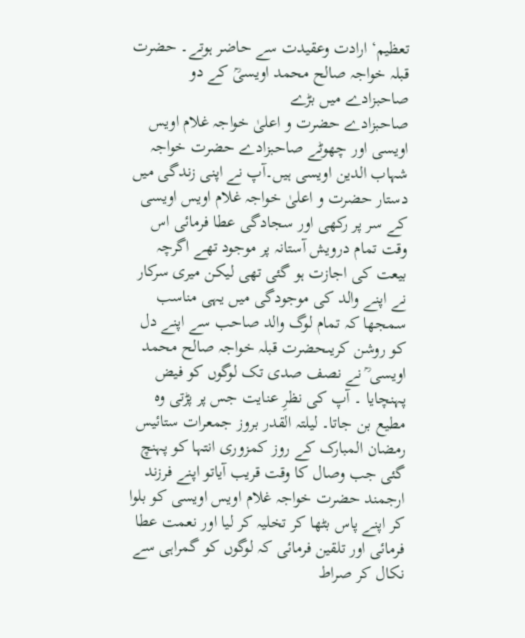تعظیم‘ ارادت وعقیدت سے حاضر ہوتے۔ حضرت قبلہ خواجہ صالح محمد اویسیؒ کے دو صاحبزادے میں بڑے
صاحبزادے حضرت و اعلیٰ خواجہ غلام اویس اویسی اور چھوٹے صاحبزادے حضرت خواجہ شہاب الدین اویسی ہیں۔آپ نے اپنی زندگی میں دستار حضرت و اعلیٰ خواجہ غلام اویس اویسی کے سر پر رکھی اور سجادگی عطا فرمائی اس وقت تمام درویش آستانہ پر موجود تھے اگرچہ بیعت کی اجازت ہو گئی تھی لیکن میری سرکار نے اپنے والد کی موجودگی میں یہی مناسب سمجھا کہ تمام لوگ والد صاحب سے اپنے دل کو روشن کریںحضرت قبلہ خواجہ صالح محمد اویسی ؒ نے نصف صدی تک لوگوں کو فیض پہنچایا ۔ آپ کی نظرِ عنایت جس پر پڑتی وہ مطیع بن جاتا۔ لیلتہ القدر بروز جمعرات ستائیس رمضان المبارک کے روز کمزوری انتہا کو پہنچ گئی جب وصال کا وقت قریب آیاتو اپنے فرزند ارجمند حضرت خواجہ غلام اویس اویسی کو بلوا کر اپنے پاس بٹھا کر تخلیہ کر لیا اور نعمت عطا فرمائی اور تلقین فرمائی کہ لوگوں کو گمراہی سے نکال کر صراط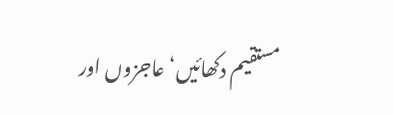مستقیم دکھائیں‘ عاجزوں اور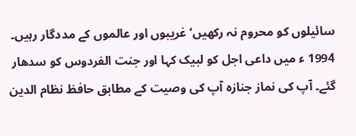سائیلوں کو محروم نہ رکھیں‘ غریبوں اور عالموں کے مددگار رہیں۔ 1994 ء میں داعی اجل کو لبیک کہا اور جنت الفردوس کو سدھار گئے۔ آپ کی نماز جنازہ آپ کی وصیت کے مطابق حافظ نظام الدین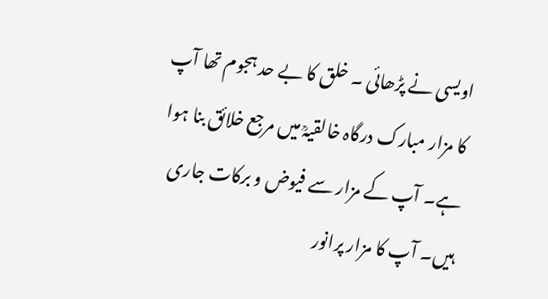اویسی نے پڑھائی ۔ خلق کا بے حد ہجوم تھا آپ کا مزار مبارک درگاہ خالقیہؒ میں مرجع خلائق بنا ہوا ہے۔ آپ کے مزار سے فیوض و برکات جاری ہیں۔ آپ کا مزار پرانور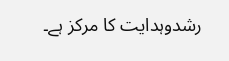رشدوہدایت کا مرکز ہے۔